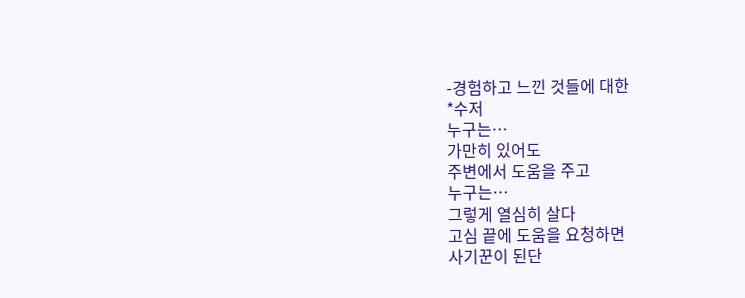-경험하고 느낀 것들에 대한
*수저
누구는…
가만히 있어도
주변에서 도움을 주고
누구는…
그렇게 열심히 살다
고심 끝에 도움을 요청하면
사기꾼이 된단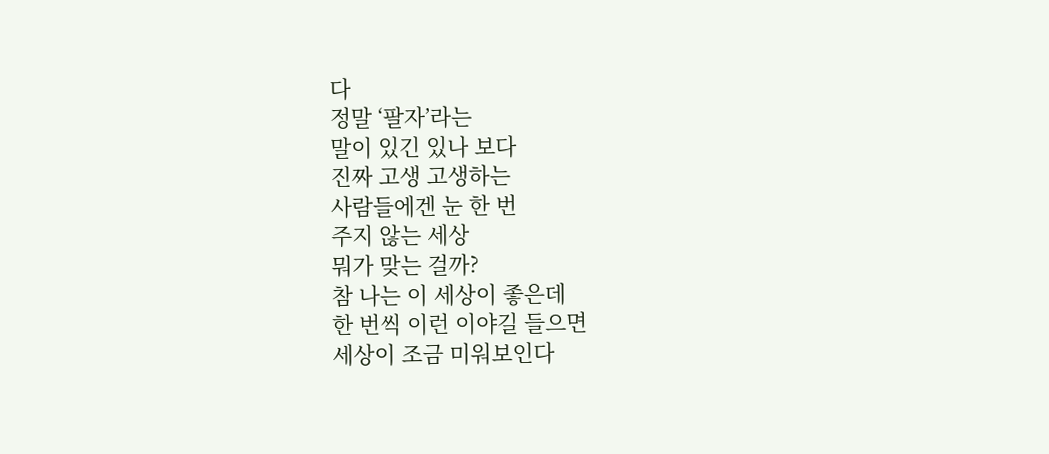다
정말 ‘팔자’라는
말이 있긴 있나 보다
진짜 고생 고생하는
사람들에겐 눈 한 번
주지 않는 세상
뭐가 맞는 걸까?
참 나는 이 세상이 좋은데
한 번씩 이런 이야길 들으면
세상이 조금 미워보인다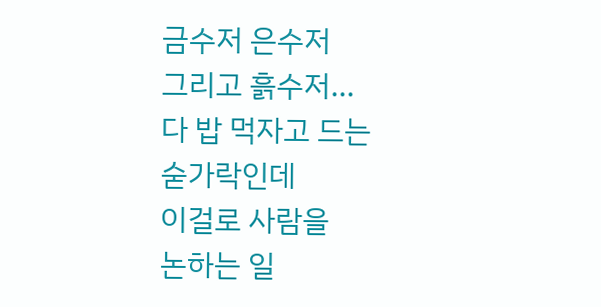금수저 은수저
그리고 흙수저…
다 밥 먹자고 드는
숟가락인데
이걸로 사람을
논하는 일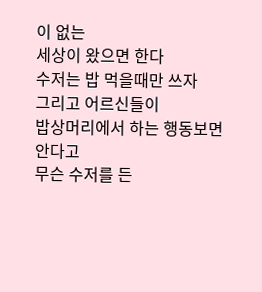이 없는
세상이 왔으면 한다
수저는 밥 먹을때만 쓰자
그리고 어르신들이
밥상머리에서 하는 행동보면
안다고
무슨 수저를 든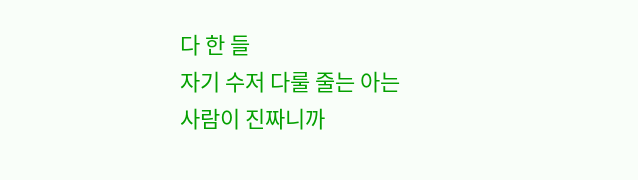다 한 들
자기 수저 다룰 줄는 아는
사람이 진짜니까